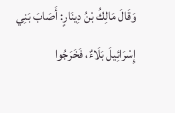وَقَالَ مَالِكُ بْنُ دِينَارٍ: أَصَابَ بَنِي إِسْرَائِيلَ بَلَاءٌ، فَخَرَجُوا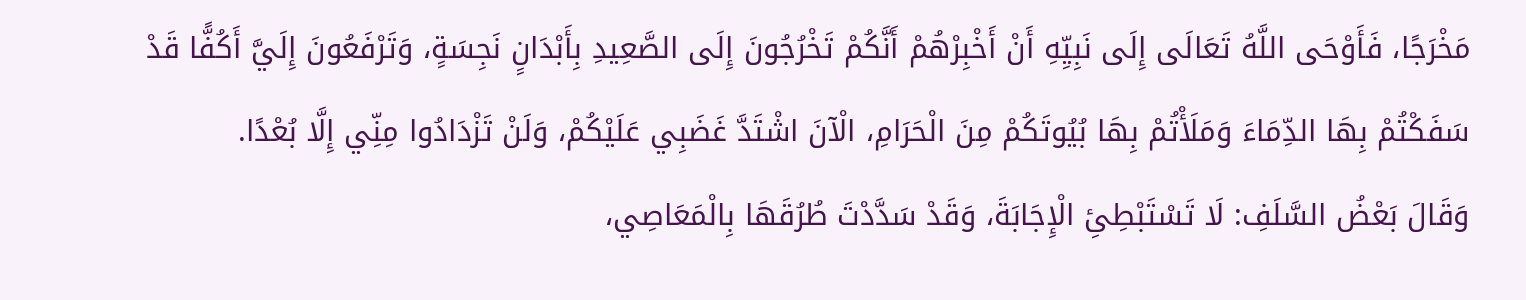مَخْرَجًا، فَأَوْحَى اللَّهُ تَعَالَى إِلَى نَبِيِّهِ أَنْ أَخْبِرْهُمْ أَنَّكُمْ تَخْرُجُونَ إِلَى الصَّعِيدِ بِأَبْدَانٍ نَجِسَةٍ، وَتَرْفَعُونَ إِلَيَّ أَكُفًّا قَدْ سَفَكْتُمْ بِهَا الدِّمَاءَ وَمَلَأْتُمْ بِهَا بُيُوتَكُمْ مِنَ الْحَرَامِ، الْآنَ اشْتَدَّ غَضَبِي عَلَيْكُمْ، وَلَنْ تَزْدَادُوا مِنِّي إِلَّا بُعْدًا.
وَقَالَ بَعْضُ السَّلَفِ: لَا تَسْتَبْطِئِ الْإِجَابَةَ، وَقَدْ سَدَّدْتَ طُرُقَهَا بِالْمَعَاصِي،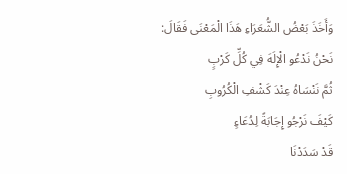وَأَخَذَ بَعْضُ الشُّعَرَاءِ هَذَا الْمَعْنَى فَقَالَ:
نَحْنُ نَدْعُو الْإِلَهَ فِي كُلِّ كَرْبٍ
ثُمَّ نَنْسَاهُ عِنْدَ كَشْفِ الْكُرُوبِ
كَيْفَ نَرْجُو إِجَابَةً لِدُعَاءٍ
قَدْ سَدَدْنَا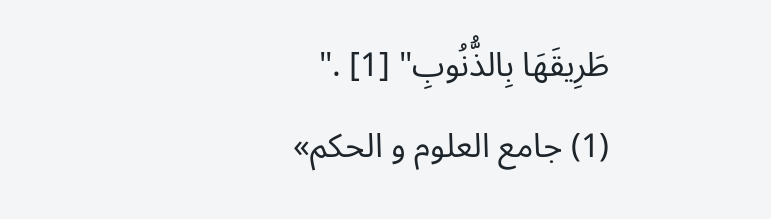طَرِيقَهَا بِالذُّنُوبِ" [1] ."
(1) جامع العلوم و الحكم»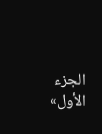الجزء الأول»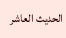الحديث العاشر